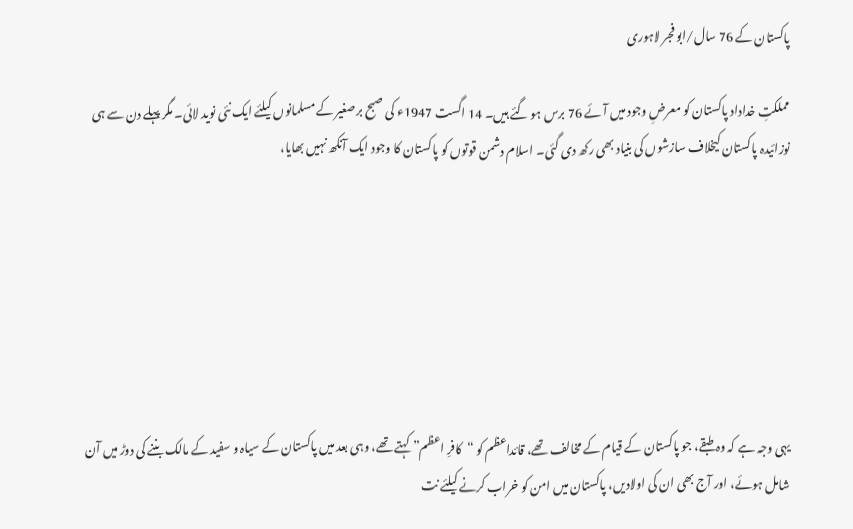پاکستان کے 76 سال/ابو فجر لاہوری

مملکتِ خداداد پاکستان کو معرضِ وجود میں آئے 76 برس ہو گئے ہیں۔ 14 اگست 1947ء کی صبح برصغیر کے مسلمانوں کیلئے ایک نئی نوید لائی۔ مگر پہلے دن سے ہی نوزائیدہ پاکستان کیخلاف سازشوں کی بنیاد بھی رکھ دی گئی۔ اسلام دشمن قوتوں کو پاکستان کا وجود ایک آنکھ نہیں بھایا،







یہی وجہ ہے کہ وہ طبقے، جو پاکستان کے قیام کے مخالف تھے، قائداعظم کو “کافرِ اعظم” کہتے تھے، وہی بعد میں پاکستان کے سیاہ و سفید کے مالک بننے کی دوڑ میں آن شامل ہوئے، اور آج بھی ان کی اولادیں، پاکستان میں امن کو خراب کرنے کیلئے نت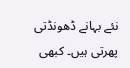نئے بہانے ڈھونڈتی پھرتی ہیں۔ کبھی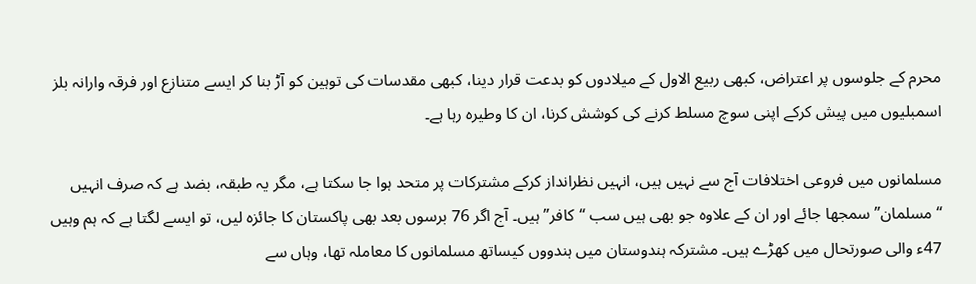محرم کے جلوسوں پر اعتراض، کبھی ربیع الاول کے میلادوں کو بدعت قرار دینا، کبھی مقدسات کی توہین کو آڑ بنا کر ایسے متنازع اور فرقہ وارانہ بلز اسمبلیوں میں پیش کرکے اپنی سوچ مسلط کرنے کی کوشش کرنا، ان کا وطیرہ رہا ہے۔

مسلمانوں میں فروعی اختلافات آج سے نہیں ہیں، انہیں نظرانداز کرکے مشترکات پر متحد ہوا جا سکتا ہے، مگر یہ طبقہ، بضد ہے کہ صرف انہیں “مسلمان” سمجھا جائے اور ان کے علاوہ جو بھی ہیں سب “کافر” ہیں۔ آج اگر 76 برسوں بعد بھی پاکستان کا جائزہ لیں، تو ایسے لگتا ہے کہ ہم وہیں 47ء والی صورتحال میں کھڑے ہیں۔ مشترکہ ہندوستان میں ہندووں کیساتھ مسلمانوں کا معاملہ تھا، وہاں سے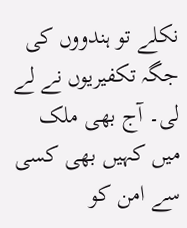نکلے تو ہندووں کی جگہ تکفیریوں نے لے لی۔ آج بھی ملک میں کہیں بھی کسی سے امن کو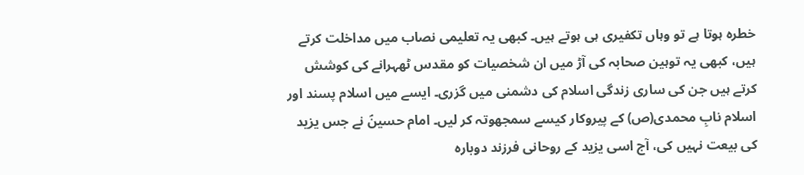خطرہ ہوتا ہے تو وہاں تکفیری ہی ہوتے ہیں۔ کبھی یہ تعلیمی نصاب میں مداخلت کرتے ہیں، کبھی یہ توہین صحابہ کی آڑ میں ان شخصیات کو مقدس ٹھہرانے کی کوشش کرتے ہیں جن کی ساری زندگی اسلام کی دشمنی میں گزری۔ ایسے میں اسلام پسند اور اسلام نابِ محمدی(ص) کے پیروکار کیسے سمجھوتہ کر لیں۔ امام حسینؑ نے جس یزید کی بیعت نہیں کی، آج اسی یزید کے روحانی فرزند دوبارہ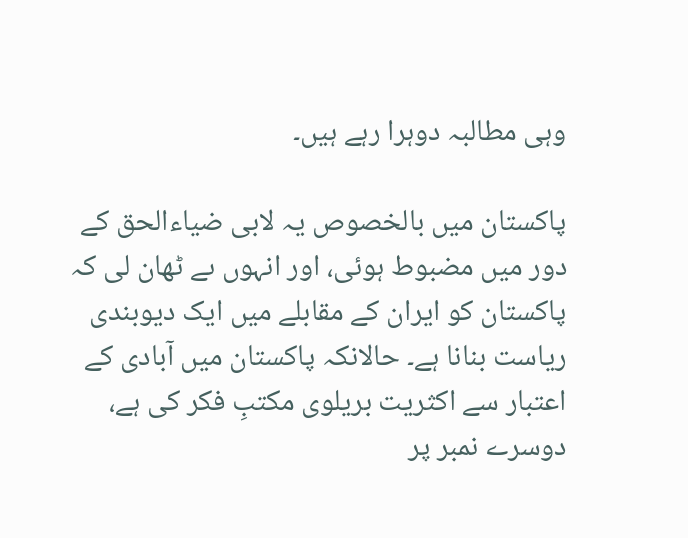وہی مطالبہ دوہرا رہے ہیں۔

پاکستان میں بالخصوص یہ لابی ضیاءالحق کے دور میں مضبوط ہوئی، اور انہوں ںے ٹھان لی کہ پاکستان کو ایران کے مقابلے میں ایک دیوبندی ریاست بنانا ہے۔ حالانکہ پاکستان میں آبادی کے اعتبار سے اکثریت بریلوی مکتبِ فکر کی ہے، دوسرے نمبر پر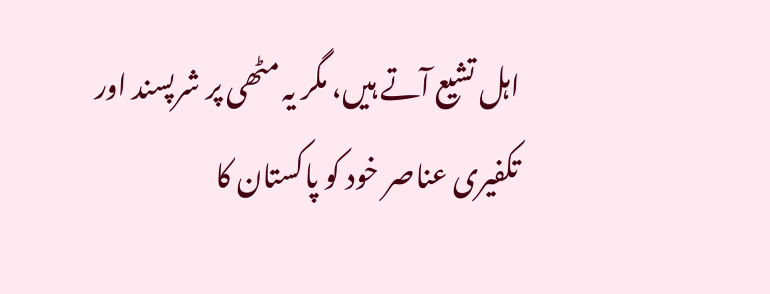اہل تشیع آتے ہیں، مگر یہ مٹھی پر شرپسند اور تکفیری عناصر خود کو پاکستان کا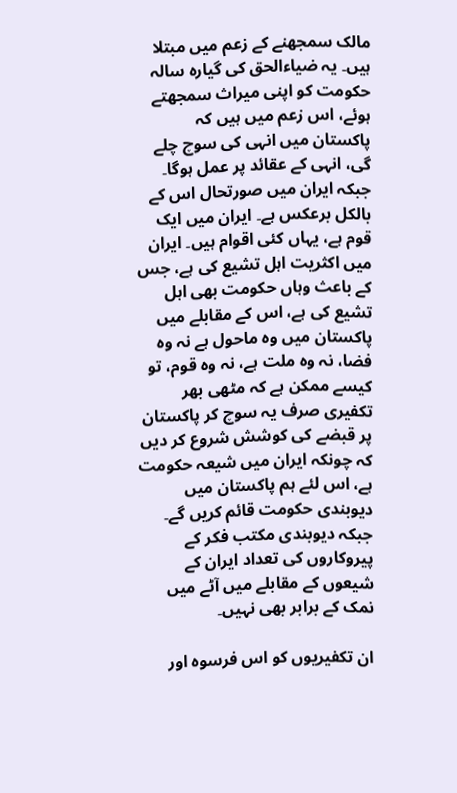مالک سمجھنے کے زعم میں مبتلا ہیں۔ یہ ضیاءالحق کی گیارہ سالہ حکومت کو اپنی میراث سمجھتے ہوئے، اس زعم میں ہیں کہ پاکستان میں انہی کی سوچ چلے گی، انہی کے عقائد پر عمل ہوگا۔ جبکہ ایران میں صورتحال اس کے بالکل برعکس ہے۔ ایران میں ایک قوم ہے، یہاں کئی اقوام ہیں۔ ایران میں اکثریت اہل تشیع کی ہے، جس کے باعث وہاں حکومت بھی اہل تشیع کی ہے، اس کے مقابلے میں پاکستان میں وہ ماحول ہے نہ وہ فضا، نہ وہ ملت ہے، نہ وہ قوم، تو کیسے ممکن ہے کہ مٹھی بھر تکفیری صرف یہ سوچ کر پاکستان پر قبضے کی کوشش شروع کر دیں کہ چونکہ ایران میں شیعہ حکومت ہے، اس لئے ہم پاکستان میں دیوبندی حکومت قائم کریں گے۔ جبکہ دیوبندی مکتب فکر کے پیروکاروں کی تعداد ایران کے شیعوں کے مقابلے میں آٹے میں نمک کے برابر بھی نہیں۔

ان تکفیریوں کو اس فرسوہ اور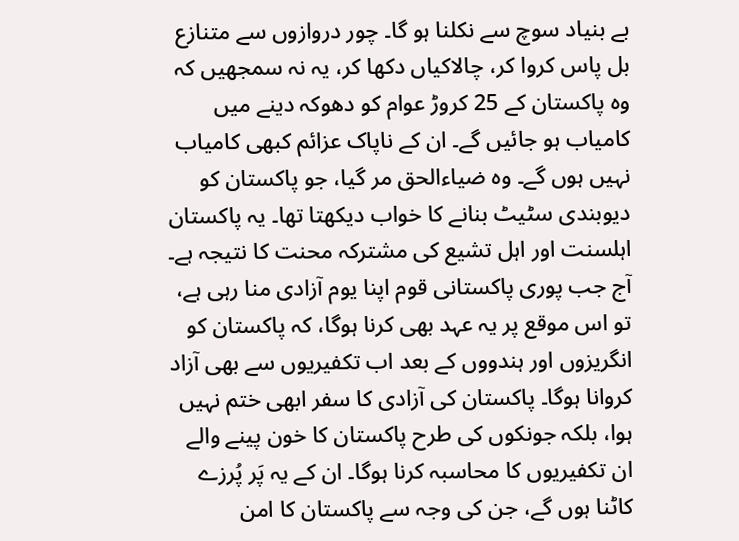بے بنیاد سوچ سے نکلنا ہو گا۔ چور دروازوں سے متنازع بل پاس کروا کر، چالاکیاں دکھا کر، یہ نہ سمجھیں کہ وہ پاکستان کے 25 کروڑ عوام کو دھوکہ دینے میں کامیاب ہو جائیں گے۔ ان کے ناپاک عزائم کبھی کامیاب نہیں ہوں گے۔ وہ ضیاءالحق مر گیا، جو پاکستان کو دیوبندی سٹیٹ بنانے کا خواب دیکھتا تھا۔ یہ پاکستان اہلسنت اور اہل تشیع کی مشترکہ محنت کا نتیجہ ہے۔ آج جب پوری پاکستانی قوم اپنا یوم آزادی منا رہی ہے، تو اس موقع پر یہ عہد بھی کرنا ہوگا، کہ پاکستان کو انگریزوں اور ہندووں کے بعد اب تکفیریوں سے بھی آزاد کروانا ہوگا۔ پاکستان کی آزادی کا سفر ابھی ختم نہیں ہوا، بلکہ جونکوں کی طرح پاکستان کا خون پینے والے ان تکفیریوں کا محاسبہ کرنا ہوگا۔ ان کے یہ پَر پُرزے کاٹنا ہوں گے، جن کی وجہ سے پاکستان کا امن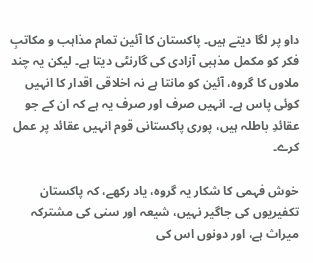داو پر لگا دیتے ہیں۔ پاکستان کا آئین تمام مذاہب و مکاتبِ فکر کو مکمل مذہبی آزادی کی گارنٹی دیتا ہے۔ لیکن یہ چند ملاوں کا گروہ، آئین کو مانتا ہے نہ اخلاقی اقدار کا انہیں کوئی پاس ہے۔ انہیں صرف اور صرف یہ ہے کہ ان کے جو عقائدِ باطلہ ہیں، پوری پاکستانی قوم انہیں عقائد پر عمل کرے۔

خوش فہمی کا شکار یہ گروہ، یاد رکھے، کہ پاکستان تکفیریوں کی جاگیر نہیں، شیعہ اور سنی کی مشترکہ میراث ہے، اور دونوں اس کی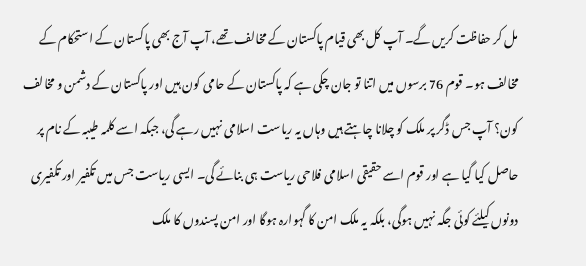مل کر حفاظت کریں گے۔ آپ کل بھی قیام پاکستان کے مخالف تھے، آپ آج بھی پاکستان کے استحکام کے مخالف ہو۔ قوم 76 برسوں میں اتنا تو جان چکی ہے کہ پاکستان کے حامی کون ہیں اور پاکستان کے دشمن و مخالف کون؟ آپ جس ڈگر پر ملک کو چلانا چاہتے ہیں وہاں یہ ریاست اسلامی نہیں رہے گی، جبکہ اسے کلمہ طیبہ کے نام پر حاصل کیا گیا ہے اور قوم اسے حقیقی اسلامی فلاحی ریاست ہی بنائے گی۔ ایسی ریاست جس میں تکفیر اور تکفیری دونوں کیلئے کوئی جگہ نہیں ہوگی، بلکہ یہ ملک امن کا گہوارہ ہوگا اور امن پسندوں کا ملک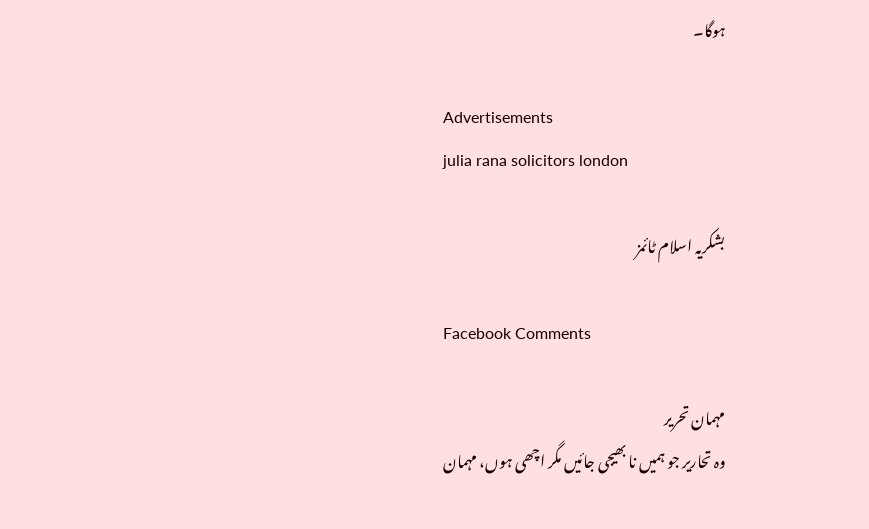ہوگا۔

Advertisements
julia rana solicitors london

بشکریہ اسلام ٹائمز

Facebook Comments

مہمان تحریر
وہ تحاریر جو ہمیں نا بھیجی جائیں مگر اچھی ہوں، مہمان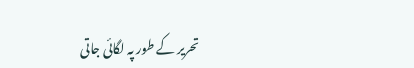تحریر کے طور پہ لگائی جاتی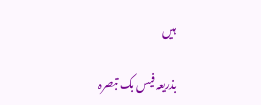ہیں

بذریعہ فیس بک تبصرہ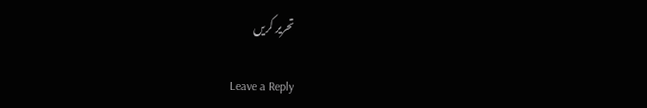تحریر کریں

Leave a Reply